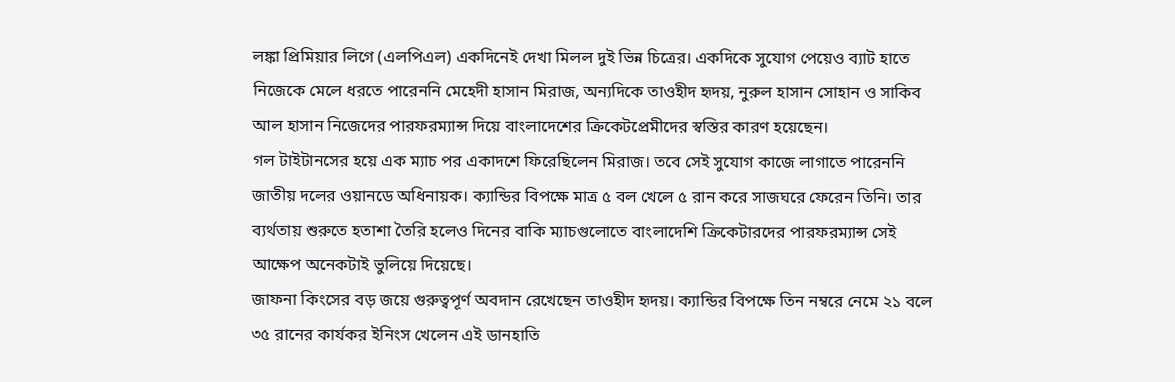লঙ্কা প্রিমিয়ার লিগে (এলপিএল) একদিনেই দেখা মিলল দুই ভিন্ন চিত্রের। একদিকে সুযোগ পেয়েও ব্যাট হাতে নিজেকে মেলে ধরতে পারেননি মেহেদী হাসান মিরাজ, অন্যদিকে তাওহীদ হৃদয়, নুরুল হাসান সোহান ও সাকিব আল হাসান নিজেদের পারফরম্যান্স দিয়ে বাংলাদেশের ক্রিকেটপ্রেমীদের স্বস্তির কারণ হয়েছেন।
গল টাইটানসের হয়ে এক ম্যাচ পর একাদশে ফিরেছিলেন মিরাজ। তবে সেই সুযোগ কাজে লাগাতে পারেননি জাতীয় দলের ওয়ানডে অধিনায়ক। ক্যান্ডির বিপক্ষে মাত্র ৫ বল খেলে ৫ রান করে সাজঘরে ফেরেন তিনি। তার ব্যর্থতায় শুরুতে হতাশা তৈরি হলেও দিনের বাকি ম্যাচগুলোতে বাংলাদেশি ক্রিকেটারদের পারফরম্যান্স সেই আক্ষেপ অনেকটাই ভুলিয়ে দিয়েছে।
জাফনা কিংসের বড় জয়ে গুরুত্বপূর্ণ অবদান রেখেছেন তাওহীদ হৃদয়। ক্যান্ডির বিপক্ষে তিন নম্বরে নেমে ২১ বলে ৩৫ রানের কার্যকর ইনিংস খেলেন এই ডানহাতি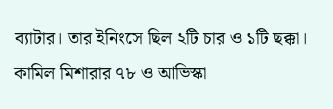ব্যাটার। তার ইনিংসে ছিল ২টি চার ও ১টি ছক্কা। কামিল মিশারার ৭৮ ও আভিস্কা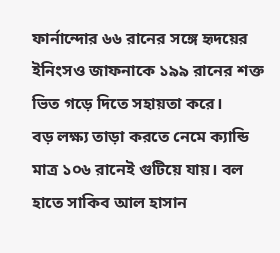ফার্নান্দোর ৬৬ রানের সঙ্গে হৃদয়ের ইনিংসও জাফনাকে ১৯৯ রানের শক্ত ভিত গড়ে দিতে সহায়তা করে।
বড় লক্ষ্য তাড়া করতে নেমে ক্যান্ডি মাত্র ১০৬ রানেই গুটিয়ে যায়। বল হাতে সাকিব আল হাসান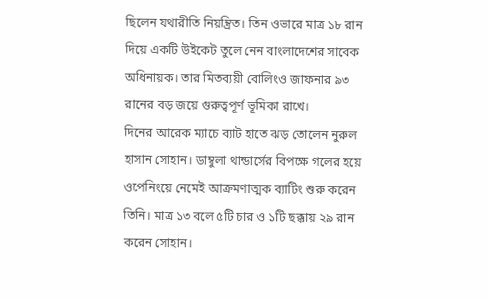ছিলেন যথারীতি নিয়ন্ত্রিত। তিন ওভারে মাত্র ১৮ রান দিয়ে একটি উইকেট তুলে নেন বাংলাদেশের সাবেক অধিনায়ক। তার মিতব্যয়ী বোলিংও জাফনার ৯৩ রানের বড় জয়ে গুরুত্বপূর্ণ ভূমিকা রাখে।
দিনের আরেক ম্যাচে ব্যাট হাতে ঝড় তোলেন নুরুল হাসান সোহান। ডাম্বুলা থান্ডার্সের বিপক্ষে গলের হয়ে ওপেনিংয়ে নেমেই আক্রমণাত্মক ব্যাটিং শুরু করেন তিনি। মাত্র ১৩ বলে ৫টি চার ও ১টি ছক্কায় ২৯ রান করেন সোহান।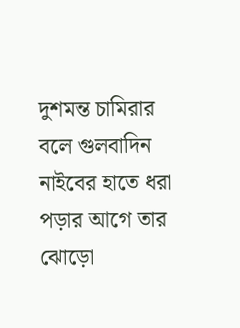দুশমন্ত চামিরার বলে গুলবাদিন নাইবের হাতে ধরা পড়ার আগে তার ঝোড়ো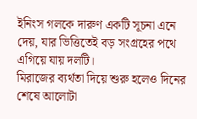ইনিংস গলকে দারুণ একটি সূচনা এনে দেয়, যার ভিত্তিতেই বড় সংগ্রহের পথে এগিয়ে যায় দলটি।
মিরাজের ব্যর্থতা দিয়ে শুরু হলেও দিনের শেষে আলোটা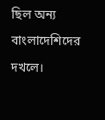ছিল অন্য বাংলাদেশিদের দখলে।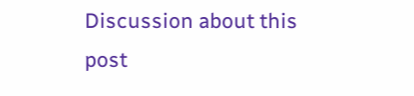Discussion about this post